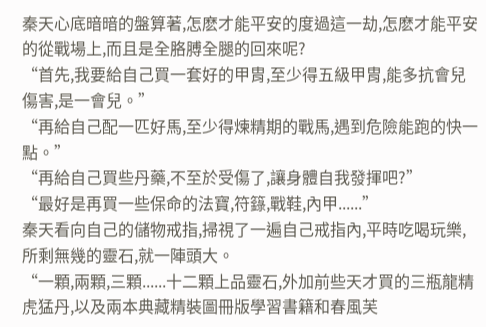秦天心底暗暗的盤算著,怎麽才能平安的度過這一劫,怎麽才能平安的從戰場上,而且是全胳膊全腿的回來呢?
“首先,我要給自己買一套好的甲胄,至少得五級甲胄,能多抗會兒傷害,是一會兒。”
“再給自己配一匹好馬,至少得煉精期的戰馬,遇到危險能跑的快一點。”
“再給自己買些丹藥,不至於受傷了,讓身體自我發揮吧?”
“最好是再買一些保命的法寶,符籙,戰鞋,內甲......”
秦天看向自己的儲物戒指,掃視了一遍自己戒指內,平時吃喝玩樂,所剩無幾的靈石,就一陣頭大。
“一顆,兩顆,三顆......十二顆上品靈石,外加前些天才買的三瓶龍精虎猛丹,以及兩本典藏精裝圖冊版學習書籍和春風芙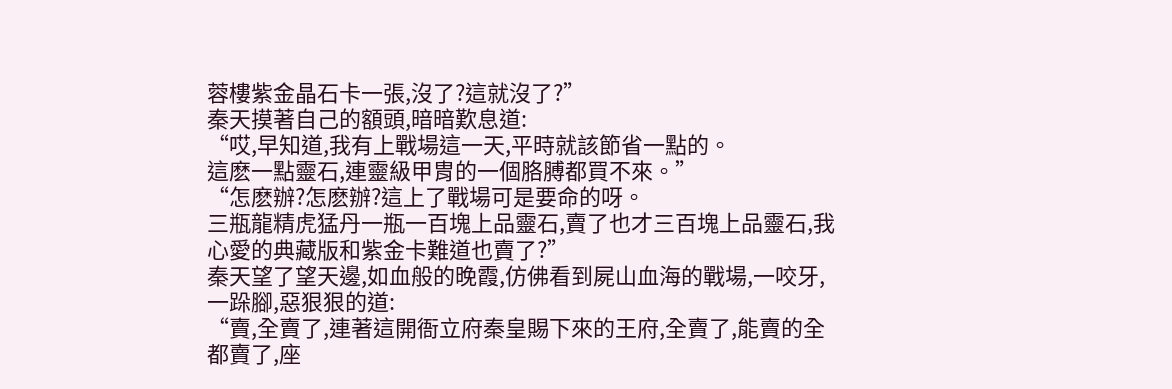蓉樓紫金晶石卡一張,沒了?這就沒了?”
秦天摸著自己的額頭,暗暗歎息道:
“哎,早知道,我有上戰場這一天,平時就該節省一點的。
這麽一點靈石,連靈級甲胄的一個胳膊都買不來。”
“怎麽辦?怎麽辦?這上了戰場可是要命的呀。
三瓶龍精虎猛丹一瓶一百塊上品靈石,賣了也才三百塊上品靈石,我心愛的典藏版和紫金卡難道也賣了?”
秦天望了望天邊,如血般的晚霞,仿佛看到屍山血海的戰場,一咬牙,一跺腳,惡狠狠的道:
“賣,全賣了,連著這開衙立府秦皇賜下來的王府,全賣了,能賣的全都賣了,座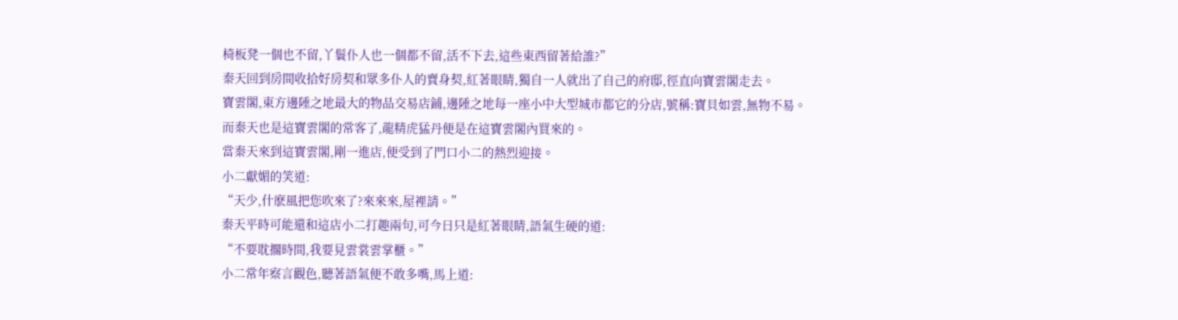椅板凳一個也不留,丫鬟仆人也一個都不留,活不下去,這些東西留著給誰?”
秦天回到房間收拾好房契和眾多仆人的賣身契,紅著眼睛,獨自一人就出了自己的府邸,徑直向寶雲閣走去。
寶雲閣,東方邊陲之地最大的物品交易店鋪,邊陲之地每一座小中大型城市都它的分店,號稱:寶貝如雲,無物不易。
而秦天也是這寶雲閣的常客了,龍精虎猛丹便是在這寶雲閣內買來的。
當秦天來到這寶雲閣,剛一進店,便受到了門口小二的熱烈迎接。
小二獻媚的笑道:
“天少,什麽風把您吹來了?來來來,屋裡請。”
秦天平時可能還和這店小二打趣兩句,可今日只是紅著眼睛,語氣生硬的道:
“不要耽擱時間,我要見雲裳雲掌櫃。”
小二常年察言觀色,聽著語氣便不敢多嘴,馬上道: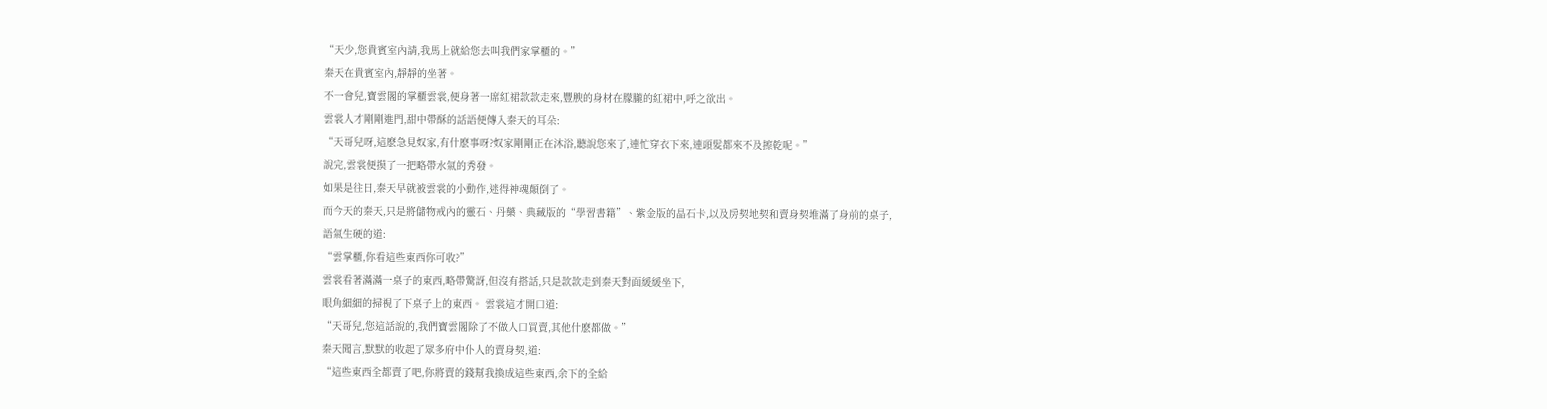“天少,您貴賓室內請,我馬上就給您去叫我們家掌櫃的。”
秦天在貴賓室內,靜靜的坐著。
不一會兒,寶雲閣的掌櫃雲裳,便身著一席紅裙款款走來,豐腴的身材在朦朧的紅裙中,呼之欲出。
雲裳人才剛剛進門,甜中帶酥的話語便傳入秦天的耳朵:
“天哥兒呀,這麽急見奴家,有什麽事呀?奴家剛剛正在沐浴,聽說您來了,連忙穿衣下來,連頭髮都來不及擦乾呢。”
說完,雲裳便摸了一把略帶水氣的秀發。
如果是往日,秦天早就被雲裳的小動作,迷得神魂顛倒了。
而今天的秦天,只是將儲物戒內的靈石、丹藥、典藏版的“學習書籍”、紫金版的晶石卡,以及房契地契和賣身契堆滿了身前的桌子,
語氣生硬的道:
“雲掌櫃,你看這些東西你可收?”
雲裳看著滿滿一桌子的東西,略帶驚訝,但沒有搭話,只是款款走到秦天對面緩緩坐下,
眼角細細的掃視了下桌子上的東西。 雲裳這才開口道:
“天哥兒,您這話說的,我們寶雲閣除了不做人口買賣,其他什麽都做。”
秦天聞言,默默的收起了眾多府中仆人的賣身契,道:
“這些東西全都賣了吧,你將賣的錢幫我換成這些東西,余下的全給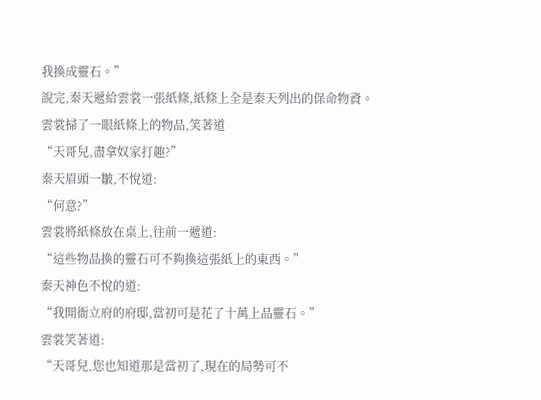我換成靈石。”
說完,秦天遞給雲裳一張紙條,紙條上全是秦天列出的保命物資。
雲裳掃了一眼紙條上的物品,笑著道
“天哥兒,盡拿奴家打趣?”
秦天眉頭一皺,不悅道:
“何意?”
雲裳將紙條放在桌上,往前一遞道:
“這些物品換的靈石可不夠換這張紙上的東西。”
秦天神色不悅的道:
“我開衙立府的府邸,當初可是花了十萬上品靈石。”
雲裳笑著道:
“天哥兒,您也知道那是當初了,現在的局勢可不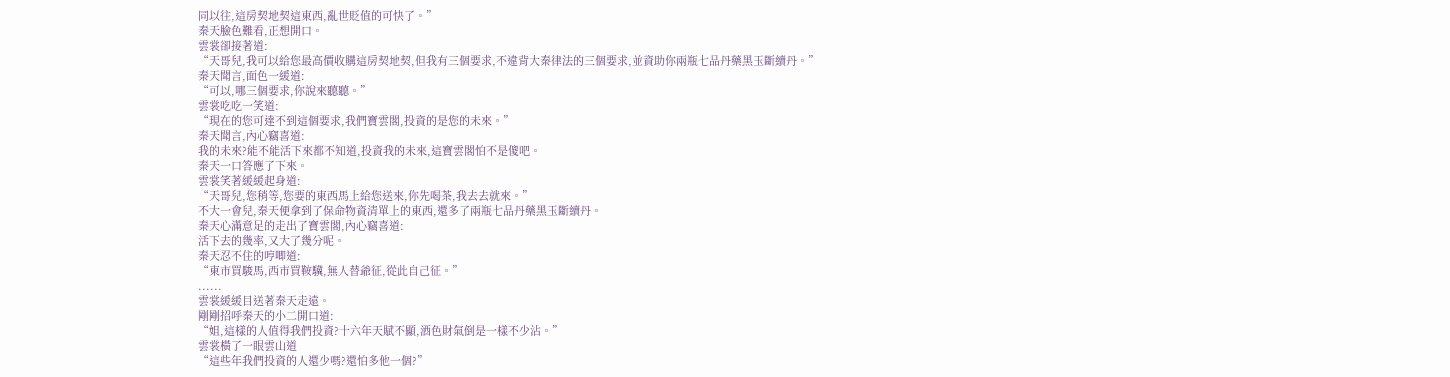同以往,這房契地契這東西,亂世貶值的可快了。”
秦天臉色難看,正想開口。
雲裳卻接著道:
“天哥兒,我可以給您最高價收購這房契地契,但我有三個要求,不違背大秦律法的三個要求,並資助你兩瓶七品丹藥黑玉斷續丹。”
秦天聞言,面色一緩道:
“可以,哪三個要求,你說來聽聽。”
雲裳吃吃一笑道:
“現在的您可達不到這個要求,我們寶雲閣,投資的是您的未來。”
秦天聞言,內心竊喜道:
我的未來?能不能活下來都不知道,投資我的未來,這寶雲閣怕不是傻吧。
秦天一口答應了下來。
雲裳笑著緩緩起身道:
“天哥兒,您稍等,您要的東西馬上給您送來,你先喝茶,我去去就來。”
不大一會兒,秦天便拿到了保命物資清單上的東西,還多了兩瓶七品丹藥黑玉斷續丹。
秦天心滿意足的走出了寶雲閣,內心竊喜道:
活下去的幾率,又大了幾分呢。
秦天忍不住的哼唧道:
“東市買駿馬,西市買鞍驥,無人替爺征,從此自己征。”
......
雲裳緩緩目送著秦天走遠。
剛剛招呼秦天的小二開口道:
“姐,這樣的人值得我們投資?十六年天賦不顯,酒色財氣倒是一樣不少沾。”
雲裳橫了一眼雲山道
“這些年我們投資的人還少嗎?還怕多他一個?”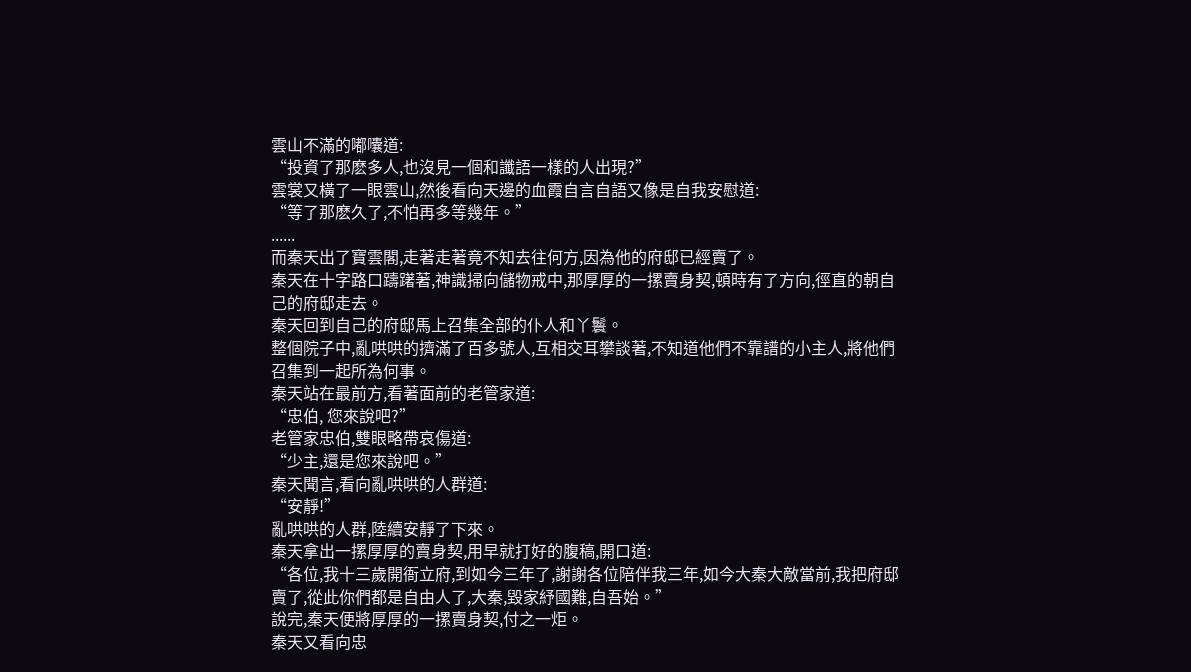雲山不滿的嘟囔道:
“投資了那麽多人,也沒見一個和讖語一樣的人出現?”
雲裳又橫了一眼雲山,然後看向天邊的血霞自言自語又像是自我安慰道:
“等了那麽久了,不怕再多等幾年。”
......
而秦天出了寶雲閣,走著走著竟不知去往何方,因為他的府邸已經賣了。
秦天在十字路口躊躇著,神識掃向儲物戒中,那厚厚的一摞賣身契,頓時有了方向,徑直的朝自己的府邸走去。
秦天回到自己的府邸馬上召集全部的仆人和丫鬟。
整個院子中,亂哄哄的擠滿了百多號人,互相交耳攀談著,不知道他們不靠譜的小主人,將他們召集到一起所為何事。
秦天站在最前方,看著面前的老管家道:
“忠伯, 您來說吧?”
老管家忠伯,雙眼略帶哀傷道:
“少主,還是您來說吧。”
秦天聞言,看向亂哄哄的人群道:
“安靜!”
亂哄哄的人群,陸續安靜了下來。
秦天拿出一摞厚厚的賣身契,用早就打好的腹稿,開口道:
“各位,我十三歲開衙立府,到如今三年了,謝謝各位陪伴我三年,如今大秦大敵當前,我把府邸賣了,從此你們都是自由人了,大秦,毀家紓國難,自吾始。”
說完,秦天便將厚厚的一摞賣身契,付之一炬。
秦天又看向忠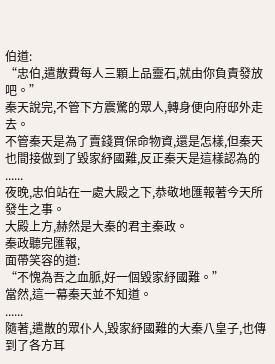伯道:
“忠伯,遣散費每人三顆上品靈石,就由你負責發放吧。”
秦天說完,不管下方震驚的眾人,轉身便向府邸外走去。
不管秦天是為了賣錢買保命物資,還是怎樣,但秦天也間接做到了毀家紓國難,反正秦天是這樣認為的
......
夜晚,忠伯站在一處大殿之下,恭敬地匯報著今天所發生之事。
大殿上方,赫然是大秦的君主秦政。
秦政聽完匯報,
面帶笑容的道:
“不愧為吾之血脈,好一個毀家紓國難。”
當然,這一幕秦天並不知道。
......
隨著,遣散的眾仆人,毀家紓國難的大秦八皇子,也傳到了各方耳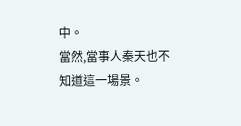中。
當然,當事人秦天也不知道這一場景。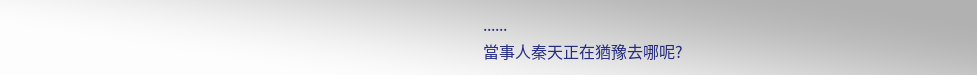......
當事人秦天正在猶豫去哪呢?